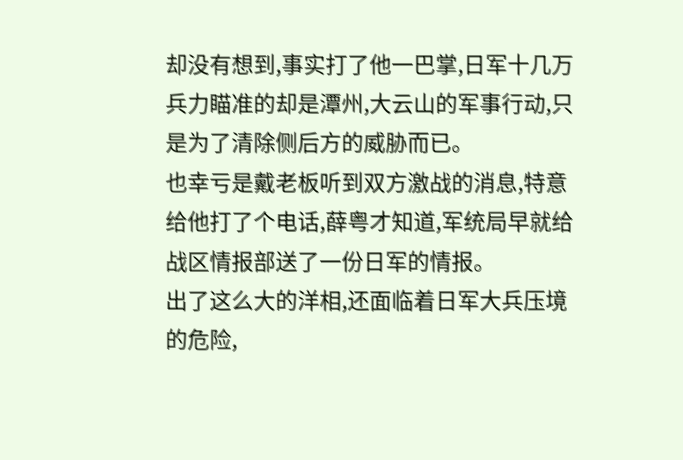却没有想到,事实打了他一巴掌,日军十几万兵力瞄准的却是潭州,大云山的军事行动,只是为了清除侧后方的威胁而已。
也幸亏是戴老板听到双方激战的消息,特意给他打了个电话,薛粤才知道,军统局早就给战区情报部送了一份日军的情报。
出了这么大的洋相,还面临着日军大兵压境的危险,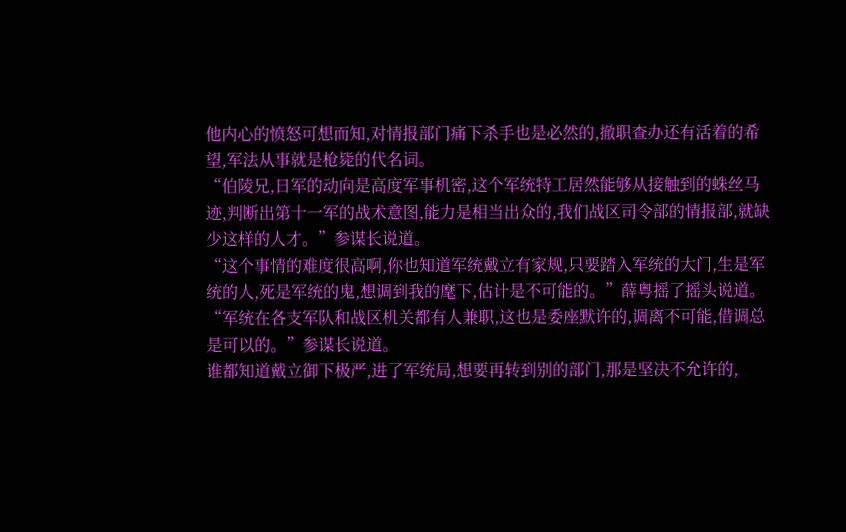他内心的愤怒可想而知,对情报部门痛下杀手也是必然的,撤职查办还有活着的希望,军法从事就是枪毙的代名词。
“伯陵兄,日军的动向是高度军事机密,这个军统特工居然能够从接触到的蛛丝马迹,判断出第十一军的战术意图,能力是相当出众的,我们战区司令部的情报部,就缺少这样的人才。”参谋长说道。
“这个事情的难度很高啊,你也知道军统戴立有家规,只要踏入军统的大门,生是军统的人,死是军统的鬼,想调到我的麾下,估计是不可能的。”薛粤摇了摇头说道。
“军统在各支军队和战区机关都有人兼职,这也是委座默许的,调离不可能,借调总是可以的。”参谋长说道。
谁都知道戴立御下极严,进了军统局,想要再转到别的部门,那是坚决不允许的,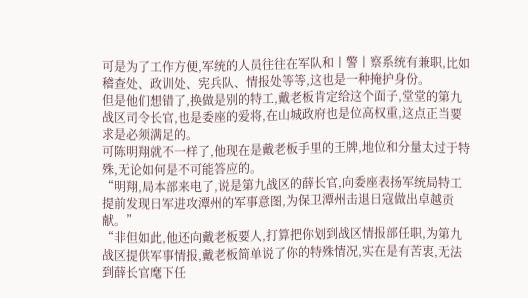可是为了工作方便,军统的人员往往在军队和丨警丨察系统有兼职,比如稽查处、政训处、宪兵队、情报处等等,这也是一种掩护身份。
但是他们想错了,换做是别的特工,戴老板肯定给这个面子,堂堂的第九战区司令长官,也是委座的爱将,在山城政府也是位高权重,这点正当要求是必须满足的。
可陈明翔就不一样了,他现在是戴老板手里的王牌,地位和分量太过于特殊,无论如何是不可能答应的。
“明翔,局本部来电了,说是第九战区的薛长官,向委座表扬军统局特工提前发现日军进攻潭州的军事意图,为保卫潭州击退日寇做出卓越贡献。”
“非但如此,他还向戴老板要人,打算把你划到战区情报部任职,为第九战区提供军事情报,戴老板简单说了你的特殊情况,实在是有苦衷,无法到薛长官麾下任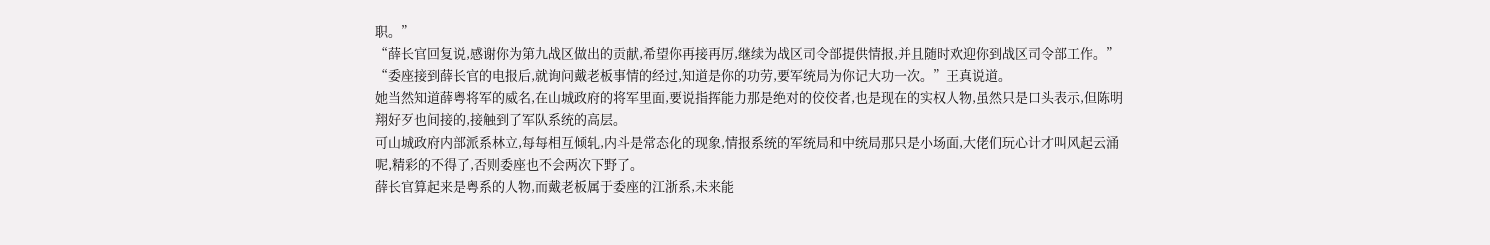职。”
“薛长官回复说,感谢你为第九战区做出的贡献,希望你再接再厉,继续为战区司令部提供情报,并且随时欢迎你到战区司令部工作。”
“委座接到薛长官的电报后,就询问戴老板事情的经过,知道是你的功劳,要军统局为你记大功一次。”王真说道。
她当然知道薛粤将军的威名,在山城政府的将军里面,要说指挥能力那是绝对的佼佼者,也是现在的实权人物,虽然只是口头表示,但陈明翔好歹也间接的,接触到了军队系统的高层。
可山城政府内部派系林立,每每相互倾轧,内斗是常态化的现象,情报系统的军统局和中统局那只是小场面,大佬们玩心计才叫风起云涌呢,精彩的不得了,否则委座也不会两次下野了。
薛长官算起来是粤系的人物,而戴老板属于委座的江浙系,未来能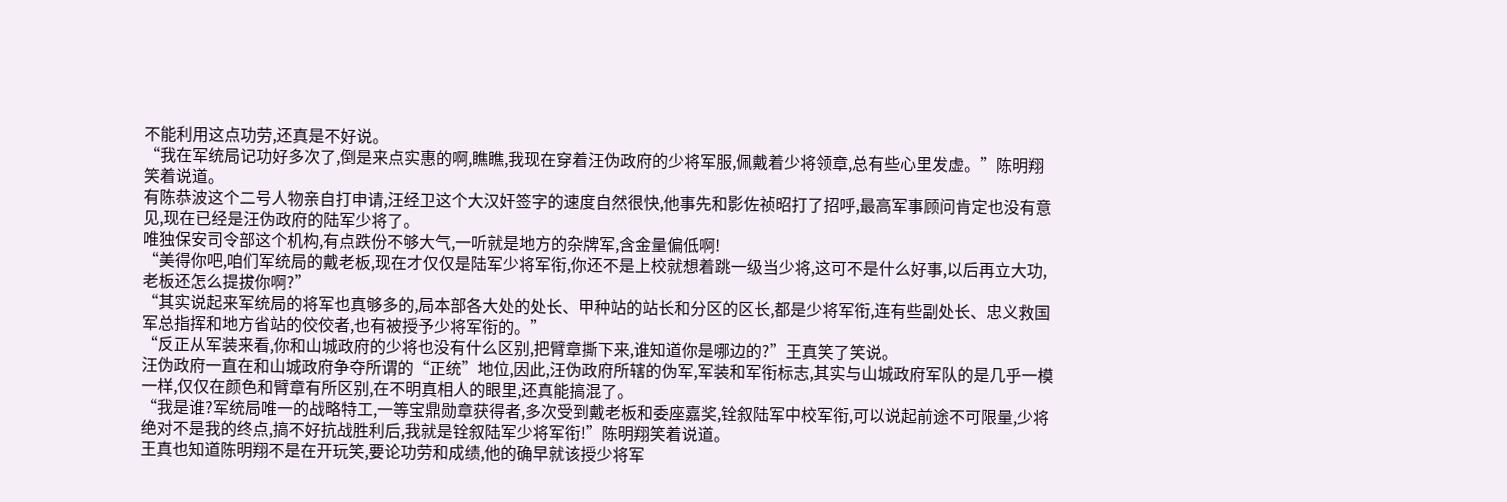不能利用这点功劳,还真是不好说。
“我在军统局记功好多次了,倒是来点实惠的啊,瞧瞧,我现在穿着汪伪政府的少将军服,佩戴着少将领章,总有些心里发虚。”陈明翔笑着说道。
有陈恭波这个二号人物亲自打申请,汪经卫这个大汉奸签字的速度自然很快,他事先和影佐祯昭打了招呼,最高军事顾问肯定也没有意见,现在已经是汪伪政府的陆军少将了。
唯独保安司令部这个机构,有点跌份不够大气,一听就是地方的杂牌军,含金量偏低啊!
“美得你吧,咱们军统局的戴老板,现在才仅仅是陆军少将军衔,你还不是上校就想着跳一级当少将,这可不是什么好事,以后再立大功,老板还怎么提拔你啊?”
“其实说起来军统局的将军也真够多的,局本部各大处的处长、甲种站的站长和分区的区长,都是少将军衔,连有些副处长、忠义救国军总指挥和地方省站的佼佼者,也有被授予少将军衔的。”
“反正从军装来看,你和山城政府的少将也没有什么区别,把臂章撕下来,谁知道你是哪边的?”王真笑了笑说。
汪伪政府一直在和山城政府争夺所谓的“正统”地位,因此,汪伪政府所辖的伪军,军装和军衔标志,其实与山城政府军队的是几乎一模一样,仅仅在颜色和臂章有所区别,在不明真相人的眼里,还真能搞混了。
“我是谁?军统局唯一的战略特工,一等宝鼎勋章获得者,多次受到戴老板和委座嘉奖,铨叙陆军中校军衔,可以说起前途不可限量,少将绝对不是我的终点,搞不好抗战胜利后,我就是铨叙陆军少将军衔!”陈明翔笑着说道。
王真也知道陈明翔不是在开玩笑,要论功劳和成绩,他的确早就该授少将军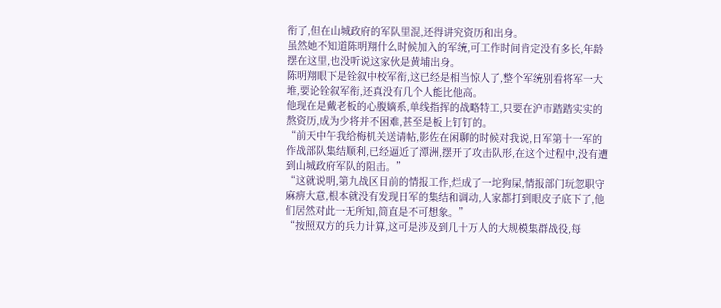衔了,但在山城政府的军队里混,还得讲究资历和出身。
虽然她不知道陈明翔什么时候加入的军统,可工作时间肯定没有多长,年龄摆在这里,也没听说这家伙是黄埔出身。
陈明翔眼下是铨叙中校军衔,这已经是相当惊人了,整个军统别看将军一大堆,要论铨叙军衔,还真没有几个人能比他高。
他现在是戴老板的心腹嫡系,单线指挥的战略特工,只要在沪市踏踏实实的熬资历,成为少将并不困难,甚至是板上钉钉的。
“前天中午我给梅机关送请帖,影佐在闲聊的时候对我说,日军第十一军的作战部队集结顺利,已经逼近了潭洲,摆开了攻击队形,在这个过程中,没有遭到山城政府军队的阻击。”
“这就说明,第九战区目前的情报工作,烂成了一坨狗屎,情报部门玩忽职守麻痹大意,根本就没有发现日军的集结和调动,人家都打到眼皮子底下了,他们居然对此一无所知,简直是不可想象。”
“按照双方的兵力计算,这可是涉及到几十万人的大规模集群战役,每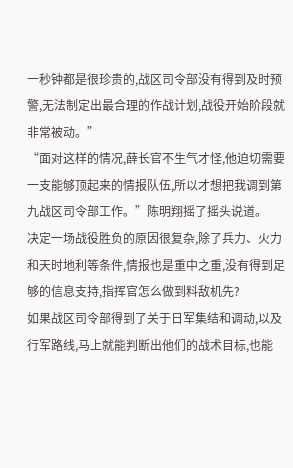一秒钟都是很珍贵的,战区司令部没有得到及时预警,无法制定出最合理的作战计划,战役开始阶段就非常被动。”
“面对这样的情况,薛长官不生气才怪,他迫切需要一支能够顶起来的情报队伍,所以才想把我调到第九战区司令部工作。”陈明翔摇了摇头说道。
决定一场战役胜负的原因很复杂,除了兵力、火力和天时地利等条件,情报也是重中之重,没有得到足够的信息支持,指挥官怎么做到料敌机先?
如果战区司令部得到了关于日军集结和调动,以及行军路线,马上就能判断出他们的战术目标,也能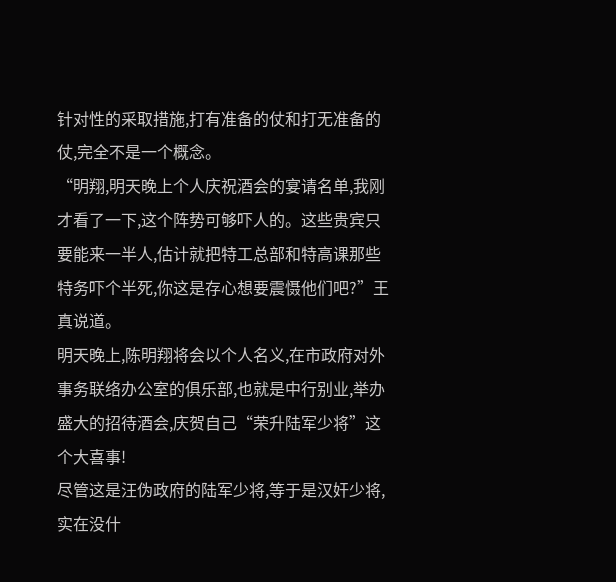针对性的采取措施,打有准备的仗和打无准备的仗,完全不是一个概念。
“明翔,明天晚上个人庆祝酒会的宴请名单,我刚才看了一下,这个阵势可够吓人的。这些贵宾只要能来一半人,估计就把特工总部和特高课那些特务吓个半死,你这是存心想要震慑他们吧?”王真说道。
明天晚上,陈明翔将会以个人名义,在市政府对外事务联络办公室的俱乐部,也就是中行别业,举办盛大的招待酒会,庆贺自己“荣升陆军少将”这个大喜事!
尽管这是汪伪政府的陆军少将,等于是汉奸少将,实在没什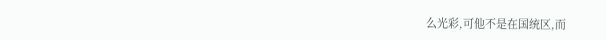么光彩,可他不是在国统区,而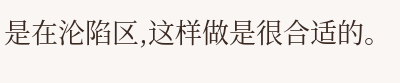是在沦陷区,这样做是很合适的。